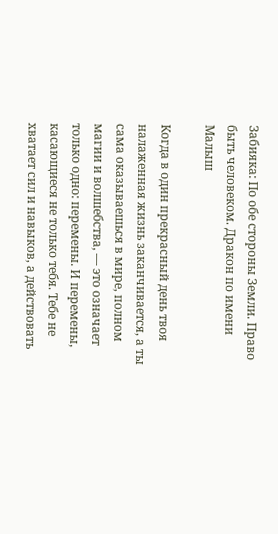Забияка: По обе стороны Земли. Право быть человеком. Дракон по имени Малыш

Когда в один прекрасный день твоя налаженная жизнь заканчивается, а ты сама оказываешься в мире, полном магии и волшебства, — это означает только одно: перемены. И перемены, касающиеся не только тебя. Тебе не хватает сил и навыков, а действовать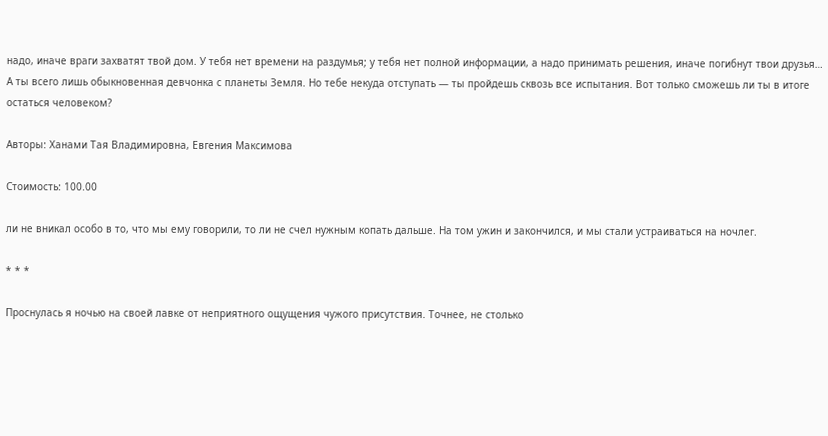надо, иначе враги захватят твой дом. У тебя нет времени на раздумья; у тебя нет полной информации, а надо принимать решения, иначе погибнут твои друзья… А ты всего лишь обыкновенная девчонка с планеты Земля. Но тебе некуда отступать — ты пройдешь сквозь все испытания. Вот только сможешь ли ты в итоге остаться человеком?

Авторы: Ханами Тая Владимировна, Евгения Максимова

Стоимость: 100.00

ли не вникал особо в то, что мы ему говорили, то ли не счел нужным копать дальше. На том ужин и закончился, и мы стали устраиваться на ночлег.

* * *

Проснулась я ночью на своей лавке от неприятного ощущения чужого присутствия. Точнее, не столько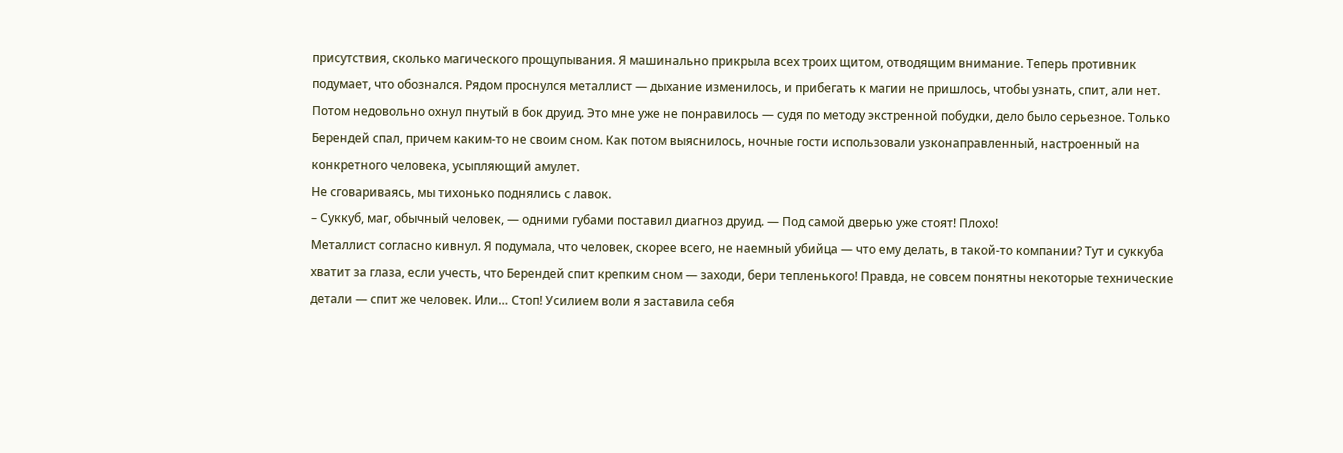присутствия, сколько магического прощупывания. Я машинально прикрыла всех троих щитом, отводящим внимание. Теперь противник подумает, что обознался. Рядом проснулся металлист — дыхание изменилось, и прибегать к магии не пришлось, чтобы узнать, спит, али нет. Потом недовольно охнул пнутый в бок друид. Это мне уже не понравилось — судя по методу экстренной побудки, дело было серьезное. Только Берендей спал, причем каким-то не своим сном. Как потом выяснилось, ночные гости использовали узконаправленный, настроенный на конкретного человека, усыпляющий амулет.
Не сговариваясь, мы тихонько поднялись с лавок.
– Суккуб, маг, обычный человек, — одними губами поставил диагноз друид. — Под самой дверью уже стоят! Плохо!
Металлист согласно кивнул. Я подумала, что человек, скорее всего, не наемный убийца — что ему делать, в такой-то компании? Тут и суккуба хватит за глаза, если учесть, что Берендей спит крепким сном — заходи, бери тепленького! Правда, не совсем понятны некоторые технические детали — спит же человек. Или… Стоп! Усилием воли я заставила себя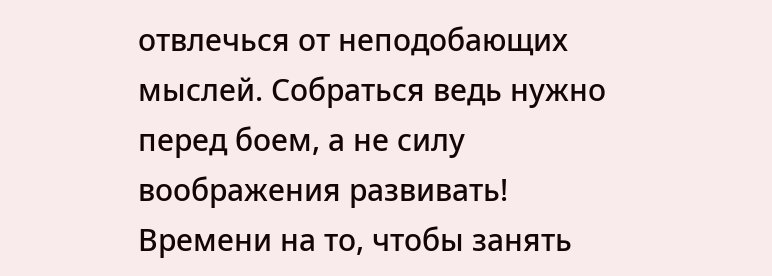отвлечься от неподобающих мыслей. Собраться ведь нужно перед боем, а не силу воображения развивать!
Времени на то, чтобы занять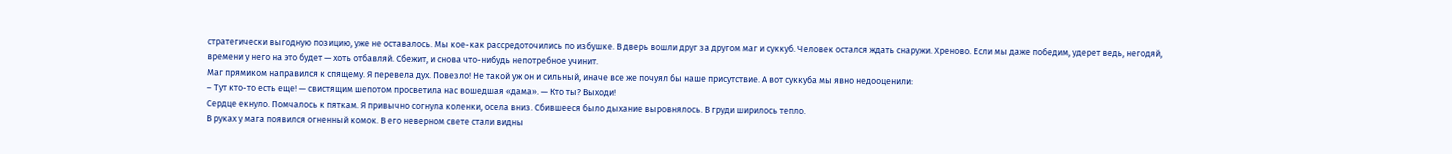стратегически выгодную позицию, уже не оставалось. Мы кое-как рассредоточились по избушке. В дверь вошли друг за другом маг и суккуб. Человек остался ждать снаружи. Хреново. Если мы даже победим, удерет ведь, негодяй, времени у него на это будет — хоть отбавляй. Сбежит, и снова что-нибудь непотребное учинит.
Маг прямиком направился к спящему. Я перевела дух. Повезло! Не такой уж он и сильный, иначе все же почуял бы наше присутствие. А вот суккуба мы явно недооценили:
– Тут кто-то есть еще! — свистящим шепотом просветила нас вошедшая «дама». — Кто ты? Выходи!
Сердце екнуло. Помчалось к пяткам. Я привычно согнула коленки, осела вниз. Сбившееся было дыхание выровнялось. В груди ширилось тепло.
В руках у мага появился огненный комок. В его неверном свете стали видны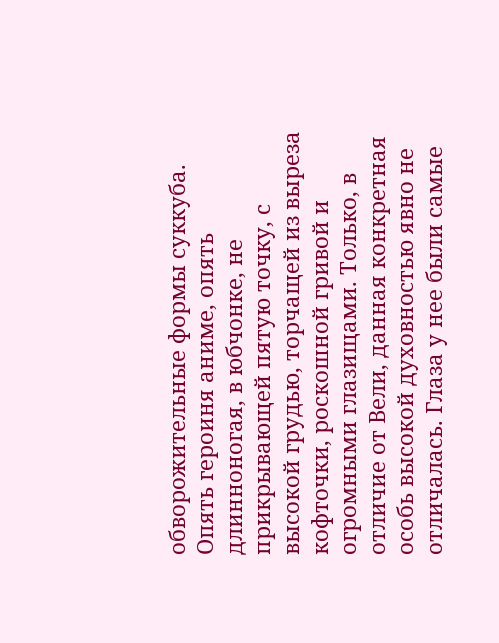обворожительные формы суккуба. Опять героиня аниме, опять длинноногая, в юбчонке, не прикрывающей пятую точку, с высокой грудью, торчащей из выреза кофточки, роскошной гривой и огромными глазищами. Только, в отличие от Вели, данная конкретная особь высокой духовностью явно не отличалась. Глаза у нее были самые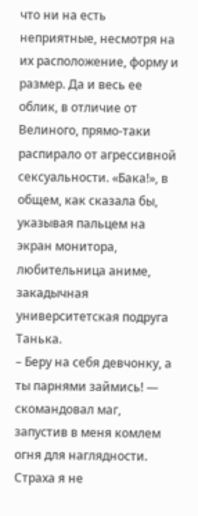что ни на есть неприятные, несмотря на их расположение, форму и размер. Да и весь ее облик, в отличие от Велиного, прямо-таки распирало от агрессивной сексуальности. «Бака!», в общем, как сказала бы, указывая пальцем на экран монитора, любительница аниме, закадычная университетская подруга Танька.
– Беру на себя девчонку, а ты парнями займись! — скомандовал маг, запустив в меня комлем огня для наглядности.
Страха я не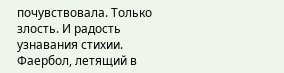почувствовала. Только злость. И радость узнавания стихии. Фаербол, летящий в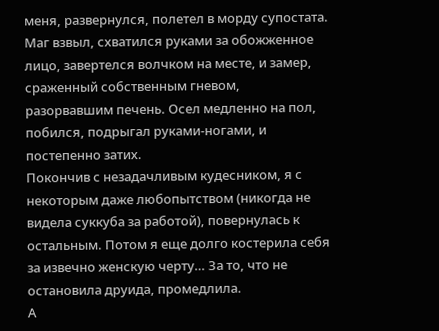меня, развернулся, полетел в морду супостата. Маг взвыл, схватился руками за обожженное лицо, завертелся волчком на месте, и замер, сраженный собственным гневом, разорвавшим печень. Осел медленно на пол, побился, подрыгал руками-ногами, и постепенно затих.
Покончив с незадачливым кудесником, я с некоторым даже любопытством (никогда не видела суккуба за работой), повернулась к остальным. Потом я еще долго костерила себя за извечно женскую черту… За то, что не остановила друида, промедлила.
А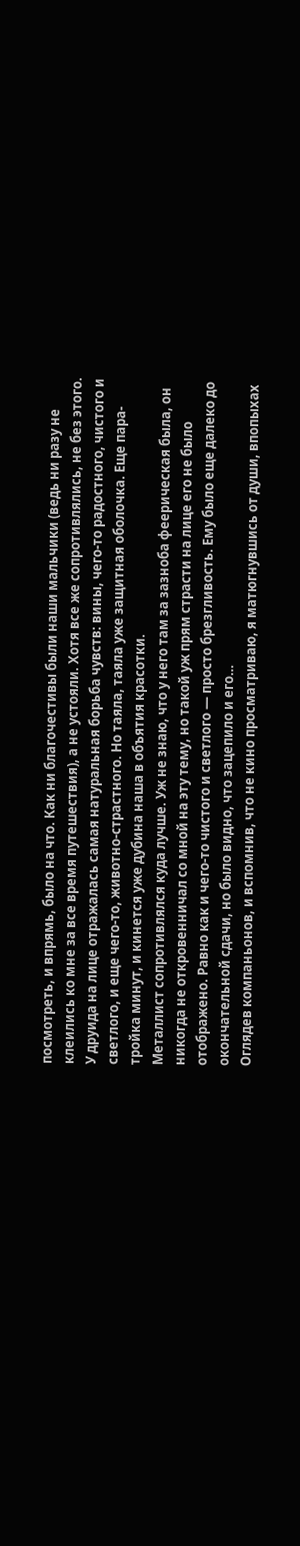посмотреть, и впрямь, было на что. Как ни благочестивы были наши мальчики (ведь ни разу не клеились ко мне за все время путешествия), а не устояли. Хотя все же сопротивлялись, не без этого. У друида на лице отражалась самая натуральная борьба чувств: вины, чего-то радостного, чистого и светлого, и еще чего-то, животно-страстного. Но таяла, таяла уже защитная оболочка. Еще пара-тройка минут, и кинется уже дубина наша в объятия красотки.
Металлист сопротивлялся куда лучше. Уж не знаю, что у него там за зазноба феерическая была, он никогда не откровенничал со мной на эту тему, но такой уж прям страсти на лице его не было отображено. Равно как и чего-то чистого и светлого — просто брезгливость. Ему было еще далеко до окончательной сдачи, но было видно, что зацепило и его…
Оглядев компаньонов, и вспомнив, что не кино просматриваю, я матюгнувшись от души, впопыхах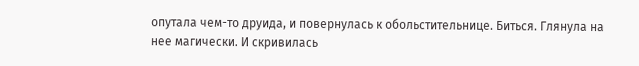опутала чем-то друида, и повернулась к обольстительнице. Биться. Глянула на нее магически. И скривилась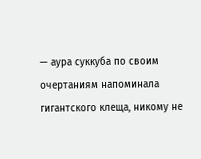— аура суккуба по своим очертаниям напоминала гигантского клеща, никому не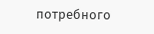потребного